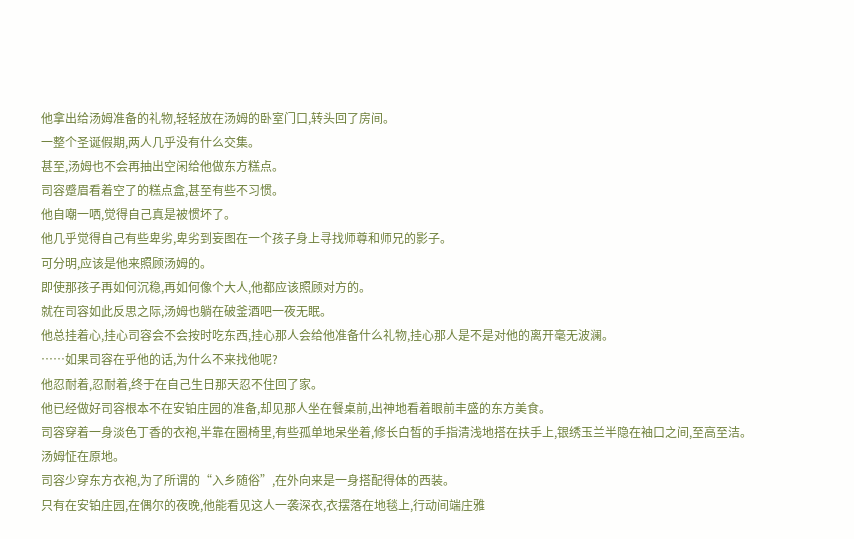他拿出给汤姆准备的礼物,轻轻放在汤姆的卧室门口,转头回了房间。
一整个圣诞假期,两人几乎没有什么交集。
甚至,汤姆也不会再抽出空闲给他做东方糕点。
司容蹙眉看着空了的糕点盒,甚至有些不习惯。
他自嘲一哂,觉得自己真是被惯坏了。
他几乎觉得自己有些卑劣,卑劣到妄图在一个孩子身上寻找师尊和师兄的影子。
可分明,应该是他来照顾汤姆的。
即使那孩子再如何沉稳,再如何像个大人,他都应该照顾对方的。
就在司容如此反思之际,汤姆也躺在破釜酒吧一夜无眠。
他总挂着心,挂心司容会不会按时吃东西,挂心那人会给他准备什么礼物,挂心那人是不是对他的离开毫无波澜。
……如果司容在乎他的话,为什么不来找他呢?
他忍耐着,忍耐着,终于在自己生日那天忍不住回了家。
他已经做好司容根本不在安铂庄园的准备,却见那人坐在餐桌前,出神地看着眼前丰盛的东方美食。
司容穿着一身淡色丁香的衣袍,半靠在圈椅里,有些孤单地呆坐着,修长白皙的手指清浅地搭在扶手上,银绣玉兰半隐在袖口之间,至高至洁。
汤姆怔在原地。
司容少穿东方衣袍,为了所谓的“入乡随俗”,在外向来是一身搭配得体的西装。
只有在安铂庄园,在偶尔的夜晚,他能看见这人一袭深衣,衣摆落在地毯上,行动间端庄雅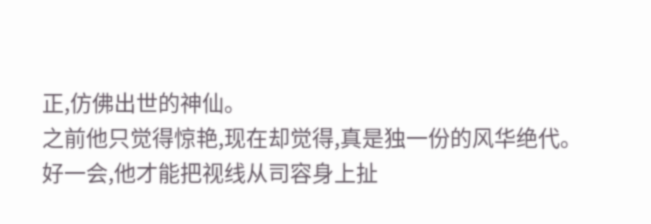正,仿佛出世的神仙。
之前他只觉得惊艳,现在却觉得,真是独一份的风华绝代。
好一会,他才能把视线从司容身上扯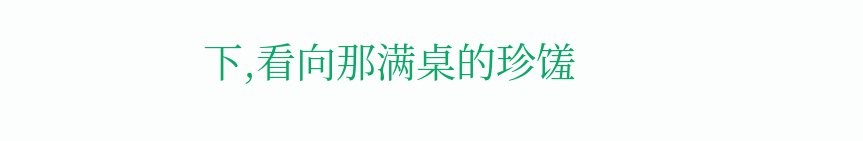下,看向那满桌的珍馐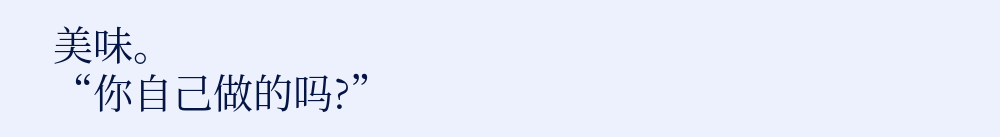美味。
“你自己做的吗?”